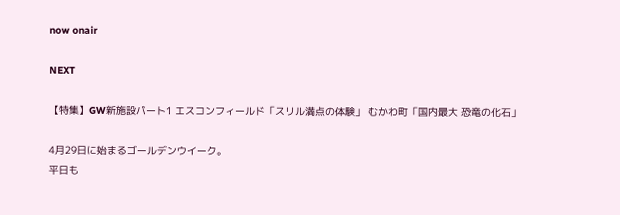now onair

NEXT

【特集】GW新施設パート1 エスコンフィールド「スリル満点の体験」 むかわ町「国内最大 恐竜の化石」

4月29日に始まるゴールデンウイーク。
平日も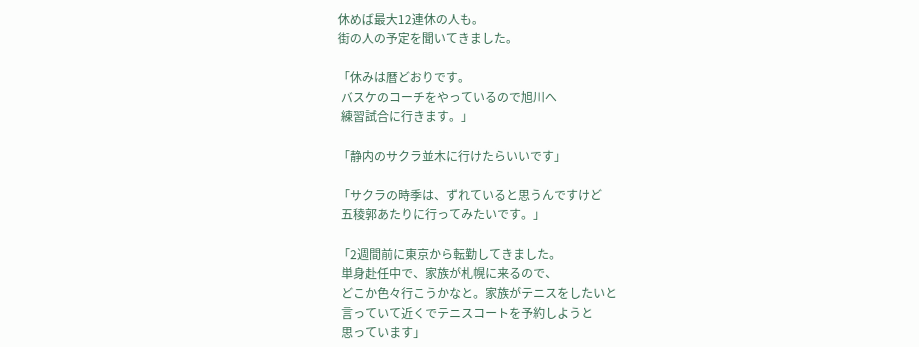休めば最大12連休の人も。
街の人の予定を聞いてきました。

「休みは暦どおりです。
 バスケのコーチをやっているので旭川へ
 練習試合に行きます。」

「静内のサクラ並木に行けたらいいです」

「サクラの時季は、ずれていると思うんですけど
 五稜郭あたりに行ってみたいです。」

「2週間前に東京から転勤してきました。
 単身赴任中で、家族が札幌に来るので、
 どこか色々行こうかなと。家族がテニスをしたいと
 言っていて近くでテニスコートを予約しようと
 思っています」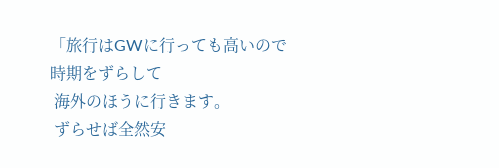「旅行はGWに行っても高いので時期をずらして
 海外のほうに行きます。
 ずらせば全然安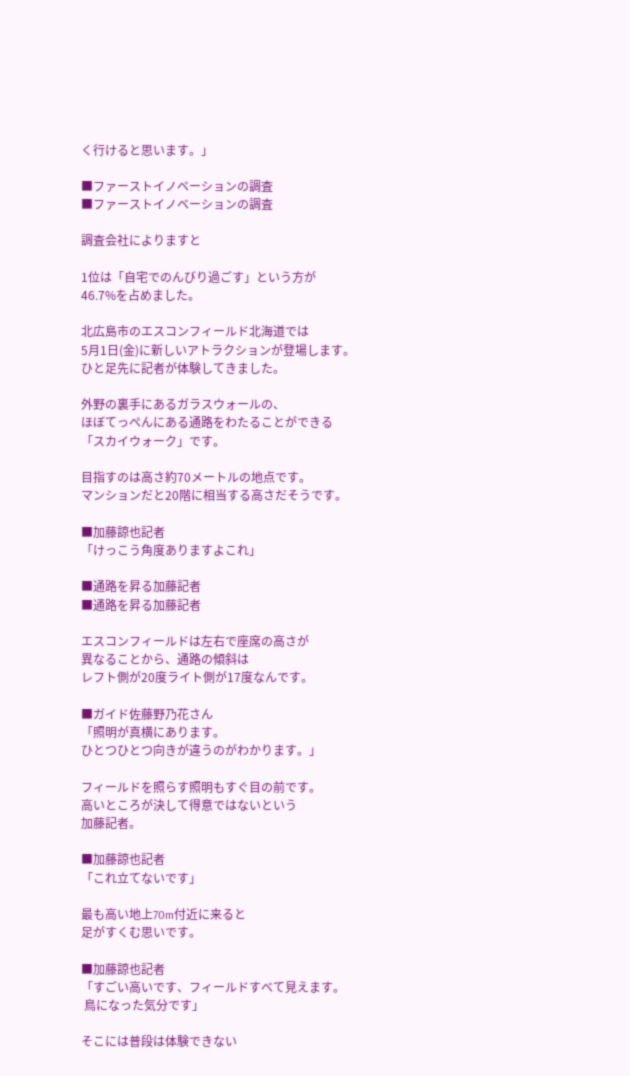く行けると思います。」

■ファーストイノベーションの調査
■ファーストイノベーションの調査

調査会社によりますと

1位は「自宅でのんびり過ごす」という方が
46.7%を占めました。

北広島市のエスコンフィールド北海道では
5月1日(金)に新しいアトラクションが登場します。
ひと足先に記者が体験してきました。

外野の裏手にあるガラスウォールの、
ほぼてっぺんにある通路をわたることができる
「スカイウォーク」です。

目指すのは高さ約70メートルの地点です。
マンションだと20階に相当する高さだそうです。

■加藤諒也記者
「けっこう角度ありますよこれ」

■通路を昇る加藤記者
■通路を昇る加藤記者

エスコンフィールドは左右で座席の高さが
異なることから、通路の傾斜は
レフト側が20度ライト側が17度なんです。

■ガイド佐藤野乃花さん
「照明が真横にあります。
ひとつひとつ向きが違うのがわかります。」

フィールドを照らす照明もすぐ目の前です。
高いところが決して得意ではないという
加藤記者。

■加藤諒也記者
「これ立てないです」

最も高い地上70m付近に来ると
足がすくむ思いです。

■加藤諒也記者
「すごい高いです、フィールドすべて見えます。
 鳥になった気分です」

そこには普段は体験できない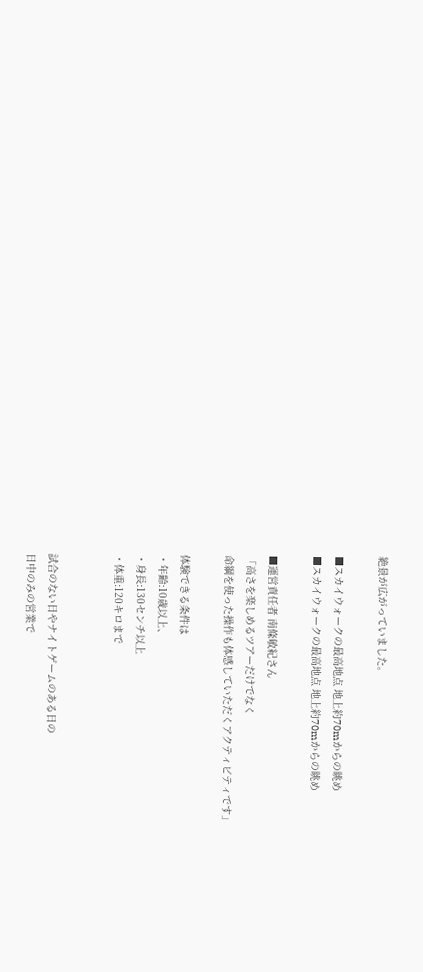絶景が広がっていました。

■スカイウォークの最高地点 地上約70mからの眺め
■スカイウォークの最高地点 地上約70mからの眺め

■運営責任者 南條敏紀さん
「高さを楽しめるツアーだけでなく
命綱を使った操作も体感していただくアクティビティです」

体験できる条件は
・年齢:10歳以上、
・身長:130センチ以上
・体重:120キロまで


試合のない日やナイトゲームのある日の
日中のみの営業で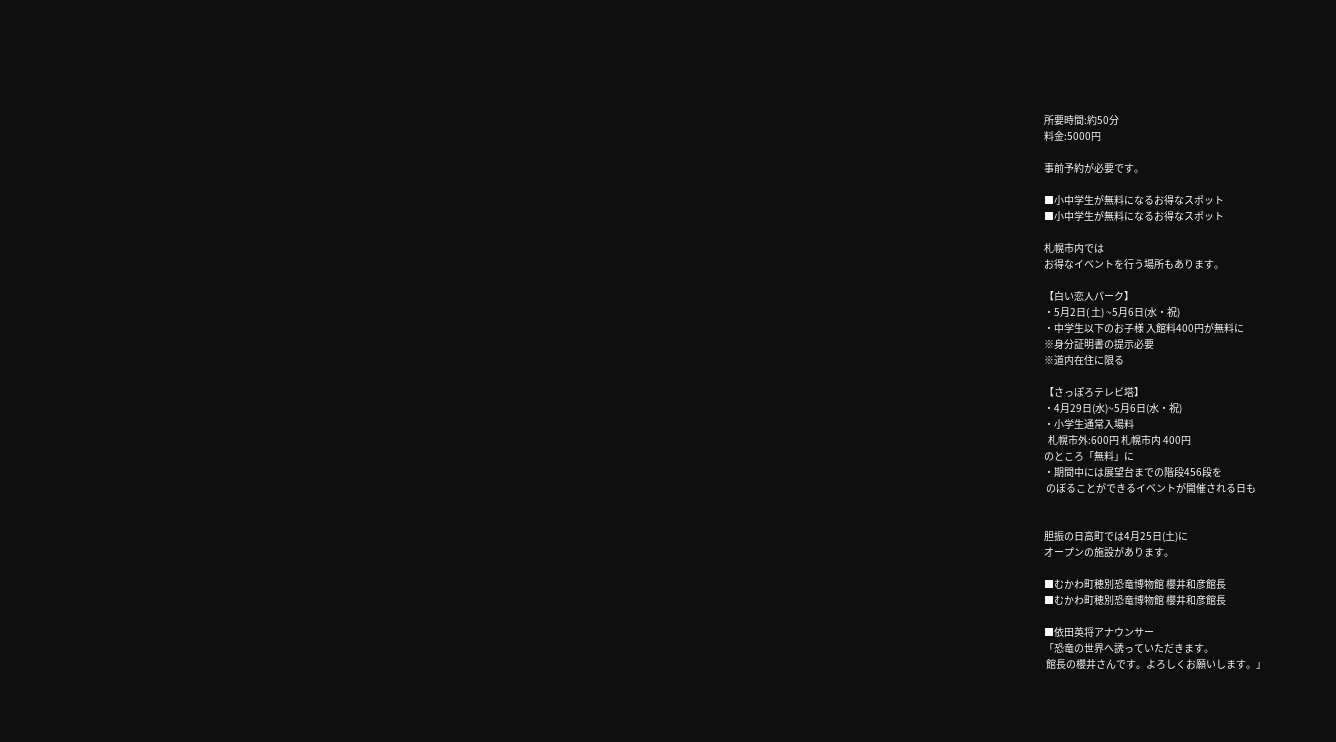所要時間:約50分
料金:5000円

事前予約が必要です。

■小中学生が無料になるお得なスポット
■小中学生が無料になるお得なスポット

札幌市内では
お得なイベントを行う場所もあります。

【白い恋人パーク】
・5月2日( 土) ~5月6日(水・祝)
・中学生以下のお子様 入館料400円が無料に
※身分証明書の提示必要
※道内在住に限る

【さっぽろテレビ塔】
・4月29日(水)~5月6日(水・祝)
・小学生通常入場料
  札幌市外:600円 札幌市内 400円
のところ「無料」に
・期間中には展望台までの階段456段を
 のぼることができるイベントが開催される日も


胆振の日高町では4月25日(土)に
オープンの施設があります。

■むかわ町穂別恐竜博物館 櫻井和彦館長
■むかわ町穂別恐竜博物館 櫻井和彦館長

■依田英将アナウンサー
「恐竜の世界へ誘っていただきます。
 館長の櫻井さんです。よろしくお願いします。」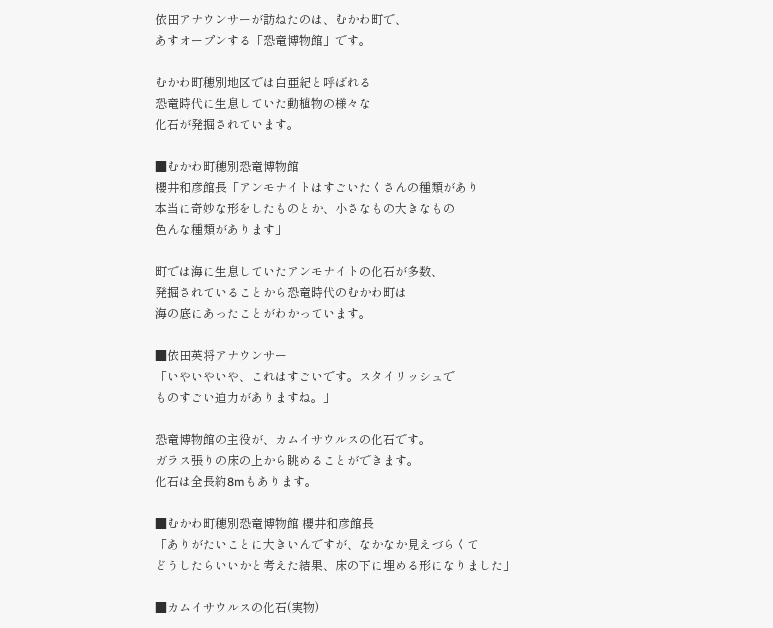依田アナウンサーが訪ねたのは、むかわ町で、
あすオープンする「恐竜博物館」です。

むかわ町穂別地区では白亜紀と呼ばれる
恐竜時代に生息していた動植物の様々な
化石が発掘されています。

■むかわ町穂別恐竜博物館
櫻井和彦館長「アンモナイトはすごいたくさんの種類があり
本当に奇妙な形をしたものとか、小さなもの大きなもの
色んな種類があります」

町では海に生息していたアンモナイトの化石が多数、
発掘されていることから恐竜時代のむかわ町は
海の底にあったことがわかっています。

■依田英将アナウンサー
「いやいやいや、これはすごいです。スタイリッシュで
ものすごい迫力がありますね。」

恐竜博物館の主役が、カムイサウルスの化石です。
ガラス張りの床の上から眺めることができます。
化石は全長約8mもあります。

■むかわ町穂別恐竜博物館 櫻井和彦館長
「ありがたいことに大きいんですが、なかなか見えづらくて
どうしたらいいかと考えた結果、床の下に埋める形になりました」

■カムイサウルスの化石(実物)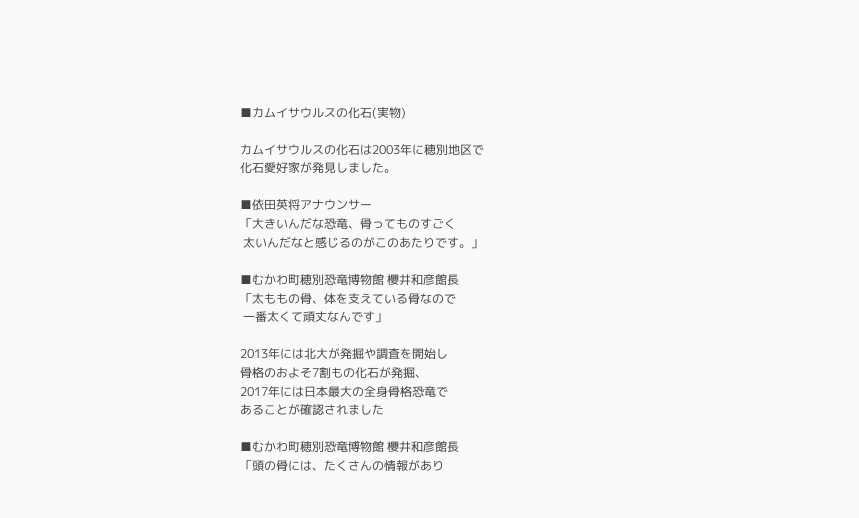■カムイサウルスの化石(実物)

カムイサウルスの化石は2003年に穂別地区で
化石愛好家が発見しました。

■依田英将アナウンサー
「大きいんだな恐竜、骨ってものすごく
 太いんだなと感じるのがこのあたりです。」

■むかわ町穂別恐竜博物館 櫻井和彦館長
「太ももの骨、体を支えている骨なので
 一番太くて頑丈なんです」

2013年には北大が発掘や調査を開始し
骨格のおよそ7割もの化石が発掘、
2017年には日本最大の全身骨格恐竜で
あることが確認されました

■むかわ町穂別恐竜博物館 櫻井和彦館長
「頭の骨には、たくさんの情報があり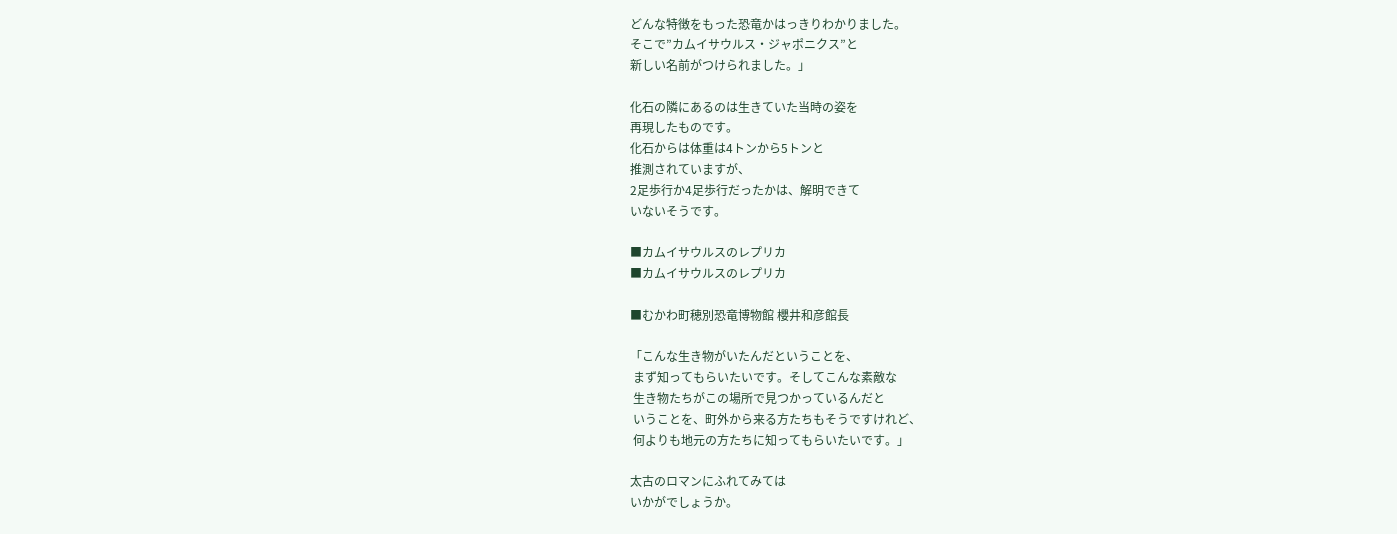どんな特徴をもった恐竜かはっきりわかりました。
そこで”カムイサウルス・ジャポニクス”と
新しい名前がつけられました。」

化石の隣にあるのは生きていた当時の姿を
再現したものです。
化石からは体重は4トンから5トンと
推測されていますが、
2足歩行か4足歩行だったかは、解明できて
いないそうです。

■カムイサウルスのレプリカ
■カムイサウルスのレプリカ

■むかわ町穂別恐竜博物館 櫻井和彦館長

「こんな生き物がいたんだということを、
 まず知ってもらいたいです。そしてこんな素敵な
 生き物たちがこの場所で見つかっているんだと
 いうことを、町外から来る方たちもそうですけれど、
 何よりも地元の方たちに知ってもらいたいです。」

太古のロマンにふれてみては
いかがでしょうか。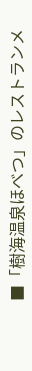■「樹海温泉ほべつ」のレストランメ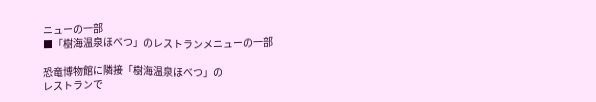ニューの一部
■「樹海温泉ほべつ」のレストランメニューの一部

恐竜博物館に隣接「樹海温泉ほべつ」の
レストランで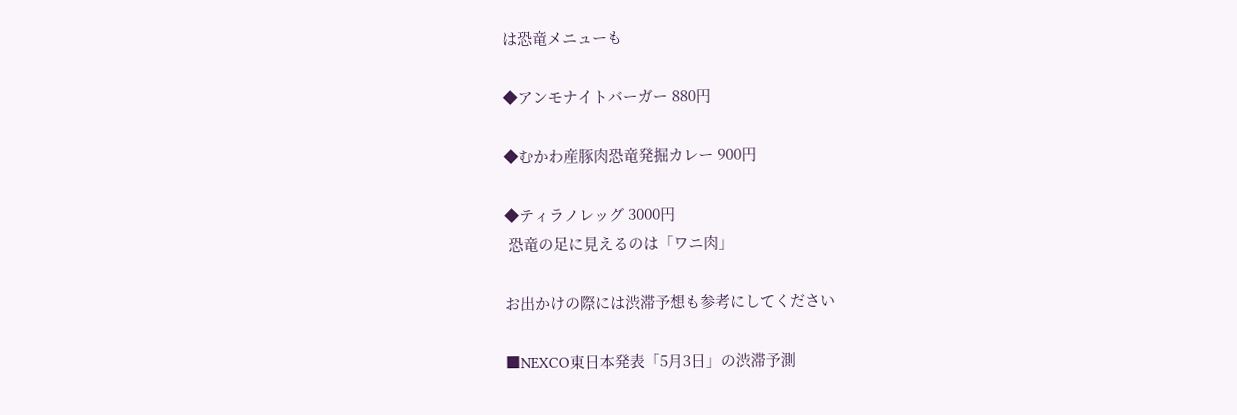は恐竜メニューも

◆アンモナイトバーガー 880円

◆むかわ産豚肉恐竜発掘カレー 900円

◆ティラノレッグ 3000円
 恐竜の足に見えるのは「ワニ肉」

お出かけの際には渋滞予想も参考にしてください

■NEXCO東日本発表「5月3日」の渋滞予測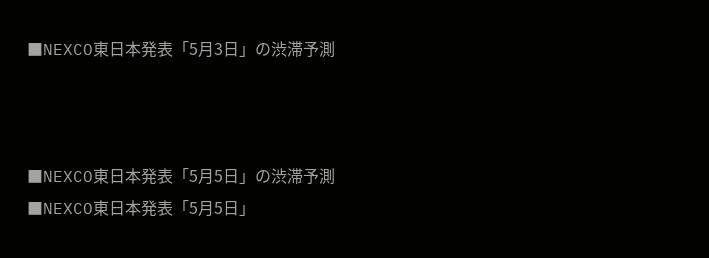■NEXCO東日本発表「5月3日」の渋滞予測



■NEXCO東日本発表「5月5日」の渋滞予測
■NEXCO東日本発表「5月5日」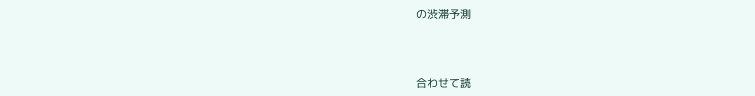の渋滞予測



合わせて読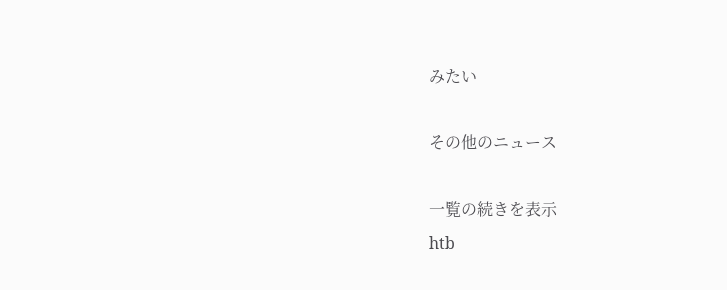みたい

その他のニュース

一覧の続きを表示
htb